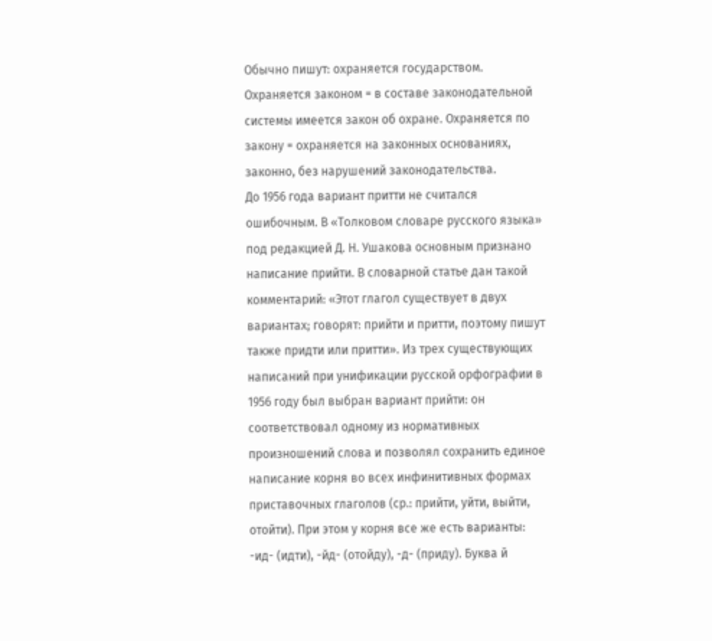Обычно пишут: охраняется государством. Охраняется законом = в составе законодательной системы имеется закон об охране. Охраняется по закону = охраняется на законных основаниях, законно, без нарушений законодательства.
До 1956 года вариант притти не считался ошибочным. В «Толковом словаре русского языка» под редакцией Д. Н. Ушакова основным признано написание прийти. В словарной статье дан такой комментарий: «Этот глагол существует в двух вариантах; говорят: прийти и притти, поэтому пишут также придти или притти». Из трех существующих написаний при унификации русской орфографии в 1956 году был выбран вариант прийти: он соответствовал одному из нормативных произношений слова и позволял сохранить единое написание корня во всех инфинитивных формах приставочных глаголов (ср.: прийти, уйти, выйти, отойти). При этом у корня все же есть варианты: -ид- (идти), -йд- (отойду), -д- (приду). Буква й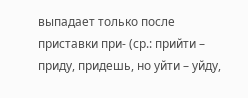выпадает только после приставки при- (ср.: прийти – приду, придешь, но уйти – уйду,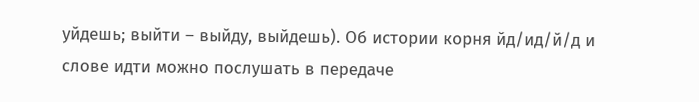уйдешь; выйти – выйду, выйдешь). Об истории корня йд/ид/й/д и слове идти можно послушать в передаче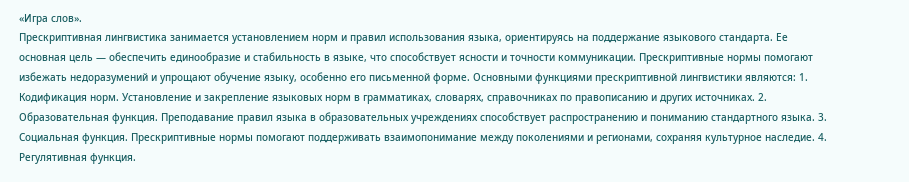«Игра слов».
Прескриптивная лингвистика занимается установлением норм и правил использования языка, ориентируясь на поддержание языкового стандарта. Ее основная цель — обеспечить единообразие и стабильность в языке, что способствует ясности и точности коммуникации. Прескриптивные нормы помогают избежать недоразумений и упрощают обучение языку, особенно его письменной форме. Основными функциями прескриптивной лингвистики являются: 1. Кодификация норм. Установление и закрепление языковых норм в грамматиках, словарях, справочниках по правописанию и других источниках. 2. Образовательная функция. Преподавание правил языка в образовательных учреждениях способствует распространению и пониманию стандартного языка. 3. Социальная функция. Прескриптивные нормы помогают поддерживать взаимопонимание между поколениями и регионами, сохраняя культурное наследие. 4. Регулятивная функция.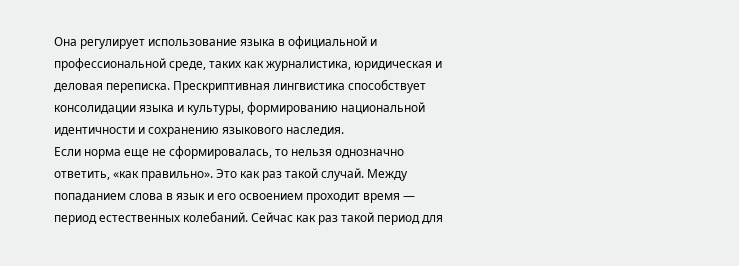Она регулирует использование языка в официальной и профессиональной среде, таких как журналистика, юридическая и деловая переписка. Прескриптивная лингвистика способствует консолидации языка и культуры, формированию национальной идентичности и сохранению языкового наследия.
Если норма еще не сформировалась, то нельзя однозначно ответить, «как правильно». Это как раз такой случай. Между попаданием слова в язык и его освоением проходит время — период естественных колебаний. Сейчас как раз такой период для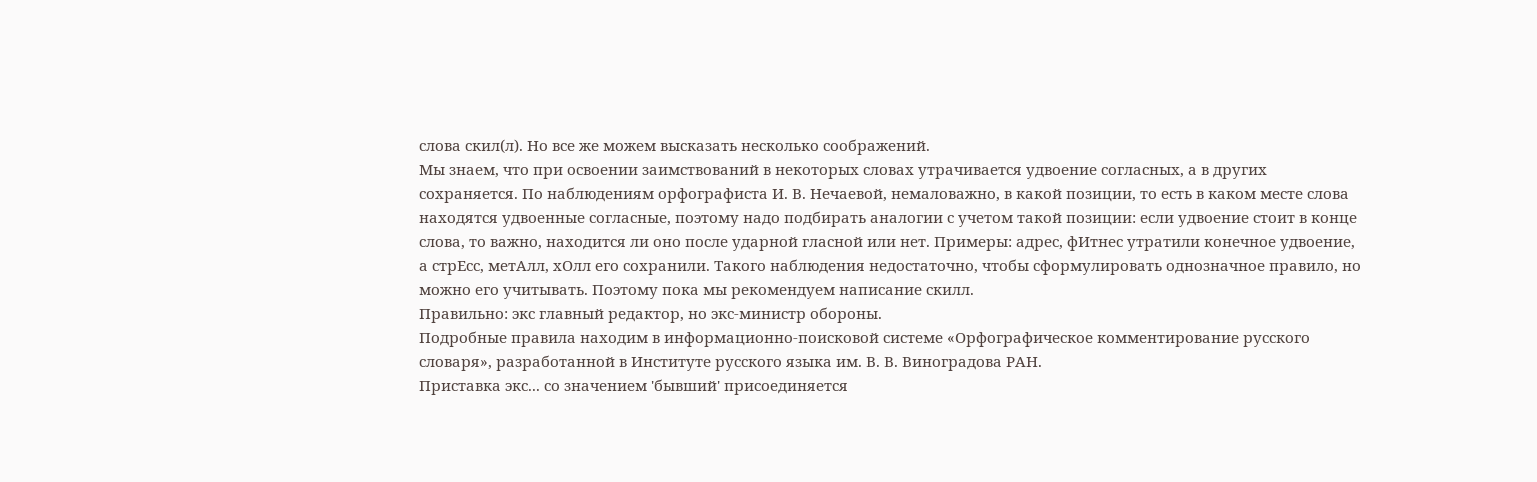слова скил(л). Но все же можем высказать несколько соображений.
Мы знаем, что при освоении заимствований в некоторых словах утрачивается удвоение согласных, а в других сохраняется. По наблюдениям орфографиста И. В. Нечаевой, немаловажно, в какой позиции, то есть в каком месте слова находятся удвоенные согласные, поэтому надо подбирать аналогии с учетом такой позиции: если удвоение стоит в конце слова, то важно, находится ли оно после ударной гласной или нет. Примеры: адрес, фИтнес утратили конечное удвоение, а стрЕсс, метАлл, хОлл его сохранили. Такого наблюдения недостаточно, чтобы сформулировать однозначное правило, но можно его учитывать. Поэтому пока мы рекомендуем написание скилл.
Правильно: экс главный редактор, но экс-министр обороны.
Подробные правила находим в информационно-поисковой системе «Орфографическое комментирование русского словаря», разработанной в Институте русского языка им. В. В. Виноградова РАН.
Приставка экс... со значением 'бывший' присоединяется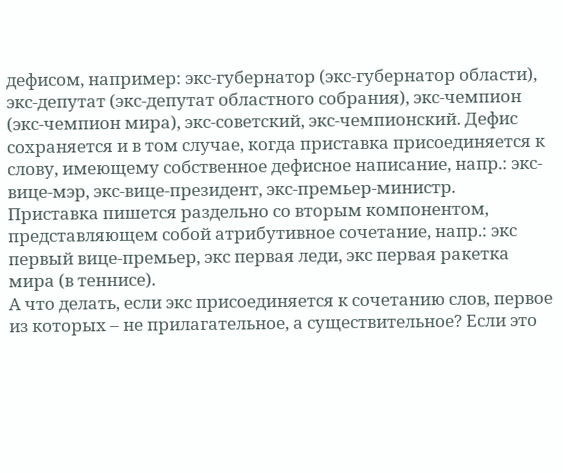дефисом, например: экс-губернатор (экс-губернатор области), экс-депутат (экс-депутат областного собрания), экс-чемпион (экс-чемпион мира), экс-советский, экс-чемпионский. Дефис сохраняется и в том случае, когда приставка присоединяется к слову, имеющему собственное дефисное написание, напр.: экс-вице-мэр, экс-вице-президент, экс-премьер-министр.
Приставка пишется раздельно со вторым компонентом, представляющем собой атрибутивное сочетание, напр.: экс первый вице-премьер, экс первая леди, экс первая ракетка мира (в теннисе).
А что делать, если экс присоединяется к сочетанию слов, первое из которых – не прилагательное, а существительное? Если это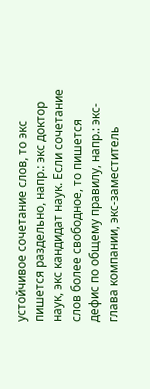устойчивое сочетание слов, то экс пишется раздельно, напр.: экс доктор наук, экс кандидат наук. Если сочетание слов более свободное, то пишется дефис по общему правилу, напр.: экс-глава компании, экс-заместитель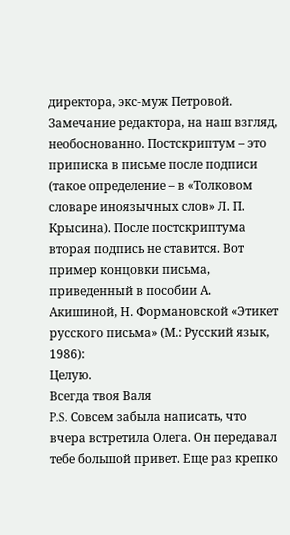директора, экс-муж Петровой.
Замечание редактора, на наш взгляд, необоснованно. Постскриптум – это приписка в письме после подписи (такое определение – в «Толковом словаре иноязычных слов» Л. П. Крысина). После постскриптума вторая подпись не ставится. Вот пример концовки письма, приведенный в пособии А. Акишиной, Н. Формановской «Этикет русского письма» (М.: Русский язык, 1986):
Целую.
Всегда твоя Валя
P.S. Совсем забыла написать, что вчера встретила Олега. Он передавал тебе большой привет. Еще раз крепко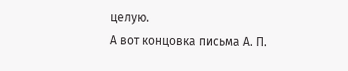целую.
А вот концовка письма А. П.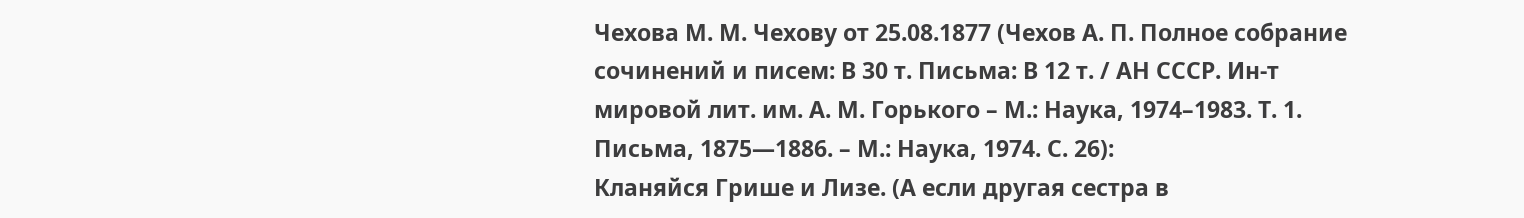Чехова М. М. Чехову от 25.08.1877 (Чехов А. П. Полное собрание сочинений и писем: В 30 т. Письма: В 12 т. / АН СССР. Ин-т мировой лит. им. А. М. Горького – М.: Наука, 1974–1983. Т. 1. Письма, 1875—1886. – М.: Наука, 1974. С. 26):
Кланяйся Грише и Лизе. (А если другая сестра в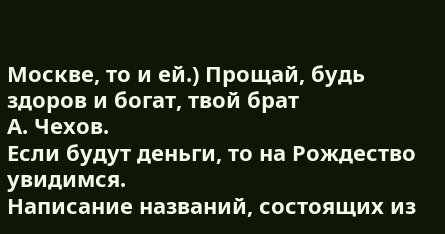Москве, то и ей.) Прощай, будь здоров и богат, твой брат
А. Чехов.
Если будут деньги, то на Рождество увидимся.
Написание названий, состоящих из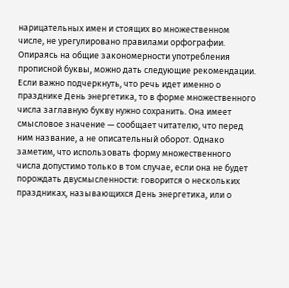нарицательных имен и стоящих во множественном числе, не урегулировано правилами орфографии. Опираясь на общие закономерности употребления прописной буквы, можно дать следующие рекомендации.
Если важно подчеркнуть, что речь идет именно о празднике День энергетика, то в форме множественного числа заглавную букву нужно сохранить. Она имеет смысловое значение — сообщает читателю, что перед ним название, а не описательный оборот. Однако заметим, что использовать форму множественного числа допустимо только в том случае, если она не будет порождать двусмысленности: говорится о нескольких праздниках, называющихся День энергетика, или о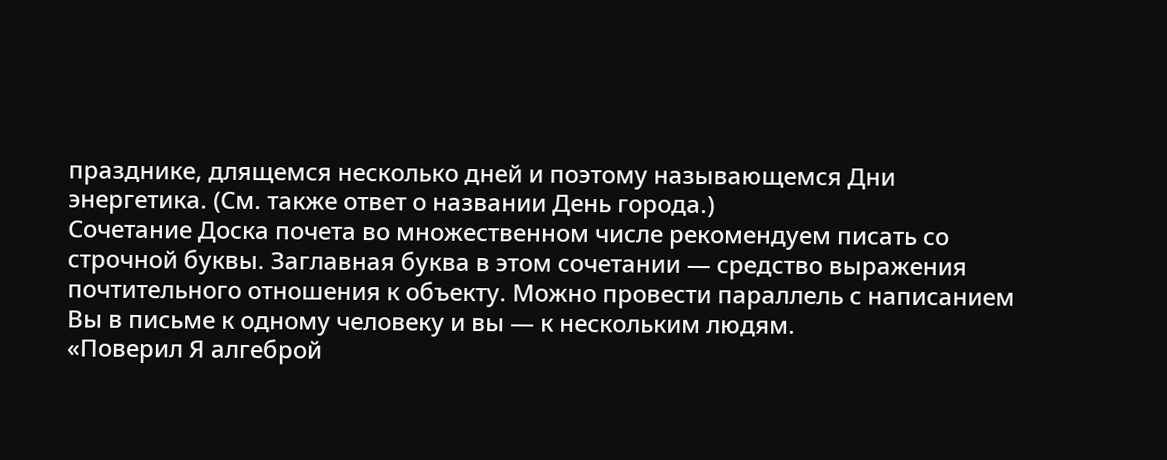празднике, длящемся несколько дней и поэтому называющемся Дни энергетика. (См. также ответ о названии День города.)
Сочетание Доска почета во множественном числе рекомендуем писать со строчной буквы. Заглавная буква в этом сочетании — средство выражения почтительного отношения к объекту. Можно провести параллель с написанием Вы в письме к одному человеку и вы — к нескольким людям.
«Поверил Я алгеброй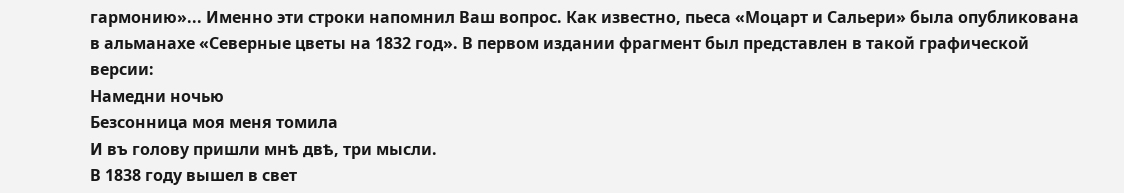гармонию»... Именно эти строки напомнил Ваш вопрос. Как известно, пьеса «Моцарт и Сальери» была опубликована в альманахе «Северные цветы на 1832 год». В первом издании фрагмент был представлен в такой графической версии:
Намедни ночью
Безсонница моя меня томила
И въ голову пришли мнѣ двѣ, три мысли.
В 1838 году вышел в свет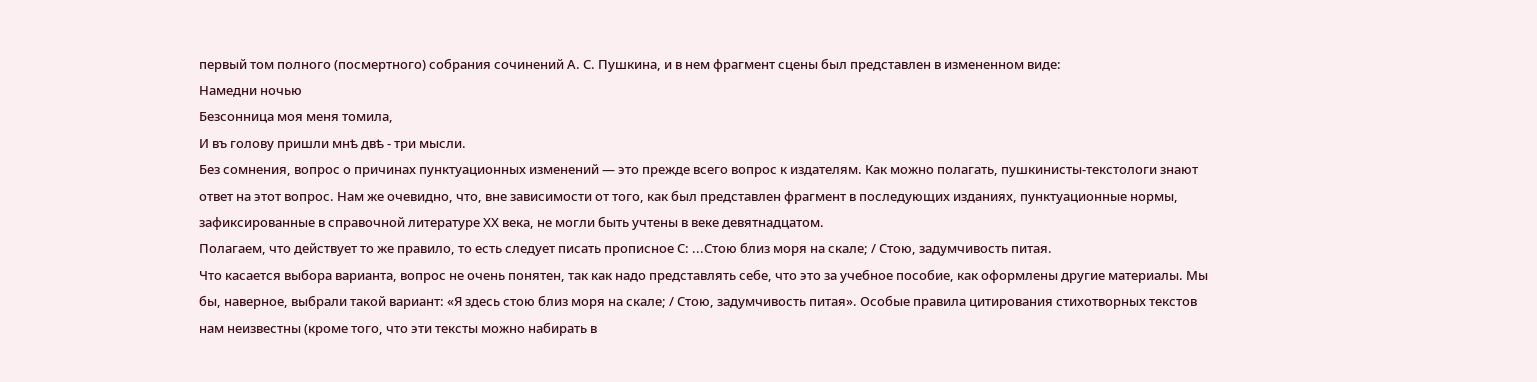первый том полного (посмертного) собрания сочинений А. С. Пушкина, и в нем фрагмент сцены был представлен в измененном виде:
Намедни ночью
Безсонница моя меня томила,
И въ голову пришли мнѣ двѣ - три мысли.
Без сомнения, вопрос о причинах пунктуационных изменений — это прежде всего вопрос к издателям. Как можно полагать, пушкинисты-текстологи знают ответ на этот вопрос. Нам же очевидно, что, вне зависимости от того, как был представлен фрагмент в последующих изданиях, пунктуационные нормы, зафиксированные в справочной литературе ХХ века, не могли быть учтены в веке девятнадцатом.
Полагаем, что действует то же правило, то есть следует писать прописное С: ...Стою близ моря на скале; / Стою, задумчивость питая.
Что касается выбора варианта, вопрос не очень понятен, так как надо представлять себе, что это за учебное пособие, как оформлены другие материалы. Мы бы, наверное, выбрали такой вариант: «Я здесь стою близ моря на скале; / Стою, задумчивость питая». Особые правила цитирования стихотворных текстов нам неизвестны (кроме того, что эти тексты можно набирать в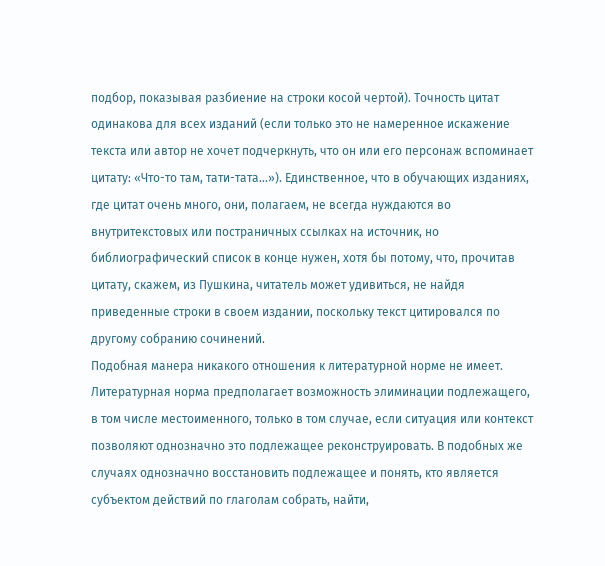подбор, показывая разбиение на строки косой чертой). Точность цитат одинакова для всех изданий (если только это не намеренное искажение текста или автор не хочет подчеркнуть, что он или его персонаж вспоминает цитату: «Что-то там, тати-тата…»). Единственное, что в обучающих изданиях, где цитат очень много, они, полагаем, не всегда нуждаются во внутритекстовых или постраничных ссылках на источник, но библиографический список в конце нужен, хотя бы потому, что, прочитав цитату, скажем, из Пушкина, читатель может удивиться, не найдя приведенные строки в своем издании, поскольку текст цитировался по другому собранию сочинений.
Подобная манера никакого отношения к литературной норме не имеет. Литературная норма предполагает возможность элиминации подлежащего, в том числе местоименного, только в том случае, если ситуация или контекст позволяют однозначно это подлежащее реконструировать. В подобных же случаях однозначно восстановить подлежащее и понять, кто является субъектом действий по глаголам собрать, найти,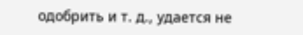одобрить и т. д., удается не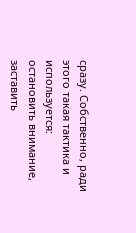сразу. Собственно, ради этого такая тактика и используется: остановить внимание, заставить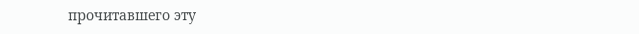прочитавшего эту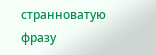странноватую фразу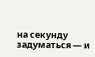на секунду задуматься — и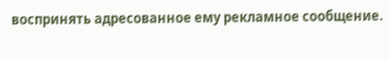воспринять адресованное ему рекламное сообщение.